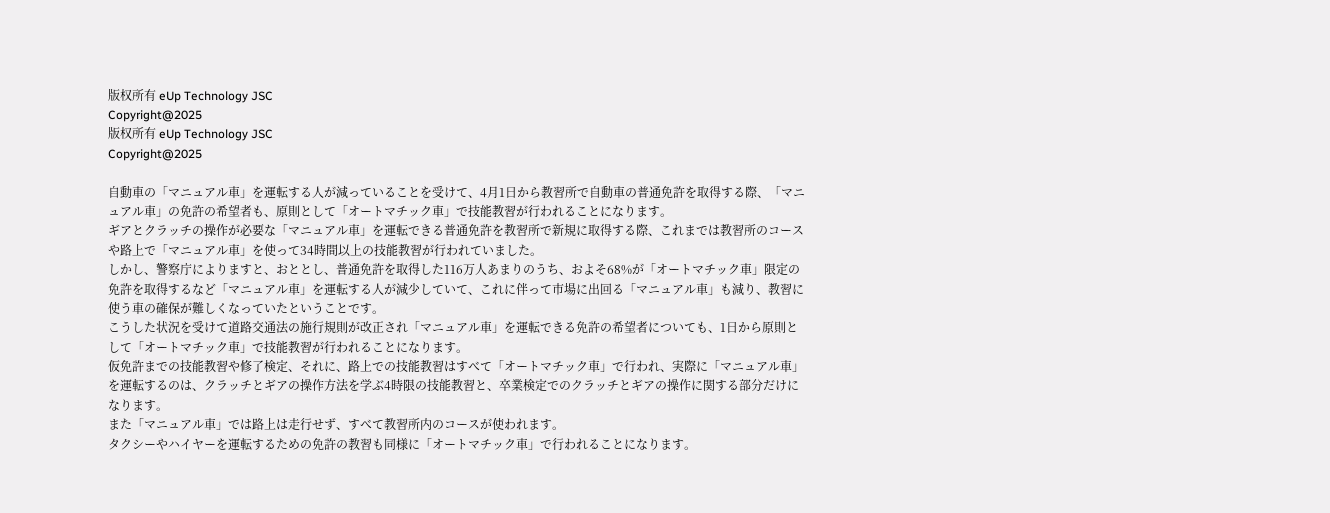版权所有 eUp Technology JSC
Copyright@2025
版权所有 eUp Technology JSC
Copyright@2025

自動車の「マニュアル車」を運転する人が減っていることを受けて、4月1日から教習所で自動車の普通免許を取得する際、「マニュアル車」の免許の希望者も、原則として「オートマチック車」で技能教習が行われることになります。
ギアとクラッチの操作が必要な「マニュアル車」を運転できる普通免許を教習所で新規に取得する際、これまでは教習所のコースや路上で「マニュアル車」を使って34時間以上の技能教習が行われていました。
しかし、警察庁によりますと、おととし、普通免許を取得した116万人あまりのうち、およそ68%が「オートマチック車」限定の免許を取得するなど「マニュアル車」を運転する人が減少していて、これに伴って市場に出回る「マニュアル車」も減り、教習に使う車の確保が難しくなっていたということです。
こうした状況を受けて道路交通法の施行規則が改正され「マニュアル車」を運転できる免許の希望者についても、1日から原則として「オートマチック車」で技能教習が行われることになります。
仮免許までの技能教習や修了検定、それに、路上での技能教習はすべて「オートマチック車」で行われ、実際に「マニュアル車」を運転するのは、クラッチとギアの操作方法を学ぶ4時限の技能教習と、卒業検定でのクラッチとギアの操作に関する部分だけになります。
また「マニュアル車」では路上は走行せず、すべて教習所内のコースが使われます。
タクシーやハイヤーを運転するための免許の教習も同様に「オートマチック車」で行われることになります。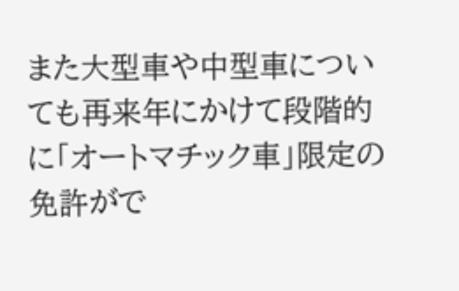また大型車や中型車についても再来年にかけて段階的に「オートマチック車」限定の免許がで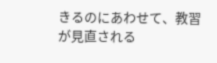きるのにあわせて、教習が見直される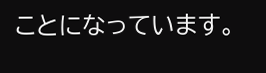ことになっています。